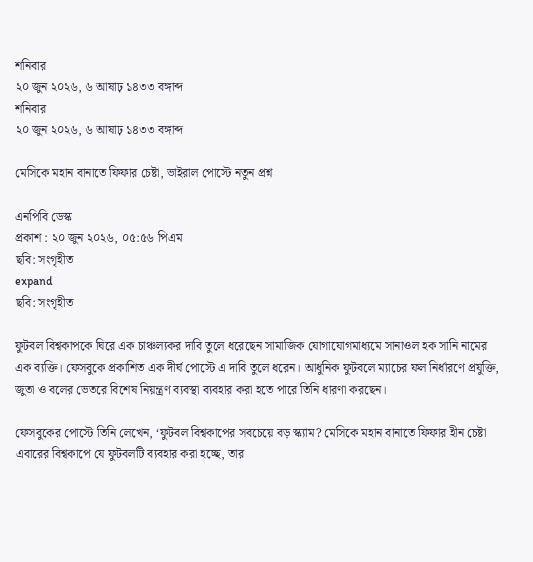শনিবার
২০ জুন ২০২৬, ৬ আষাঢ় ১৪৩৩ বঙ্গাব্দ
শনিবার
২০ জুন ২০২৬, ৬ আষাঢ় ১৪৩৩ বঙ্গাব্দ

মেসিকে মহান বানাতে ফিফার চেষ্টা, ভাইরাল পোস্টে নতুন প্রশ্ন

এনপিবি ডেস্ক
প্রকাশ : ২০ জুন ২০২৬, ০৫:৫৬ পিএম
ছবি: সংগৃহীত
expand
ছবি: সংগৃহীত

ফুটবল বিশ্বকাপকে ঘিরে এক চাঞ্চল্যকর দাবি তুলে ধরেছেন সামাজিক যোগাযোগমাধ্যমে সানাওল হক সানি নামের এক ব্যক্তি। ফেসবুকে প্রকাশিত এক দীর্ঘ পোস্টে এ দাবি তুলে ধরেন। আধুনিক ফুটবলে ম্যাচের ফল নির্ধারণে প্রযুক্তি, জুতা ও বলের ভেতরে বিশেষ নিয়ন্ত্রণ ব্যবস্থা ব্যবহার করা হতে পারে তিনি ধারণা করছেন।

ফেসবুকের পোস্টে তিনি লেখেন, ‘ফুটবল বিশ্বকাপের সবচেয়ে বড় স্ক্যাম? মেসিকে মহান বানাতে ফিফার হীন চেষ্টা এবারের বিশ্বকাপে যে ফুটবলটি ব্যবহার করা হচ্ছে, তার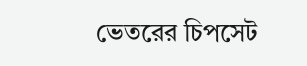ভেতরের চিপসেট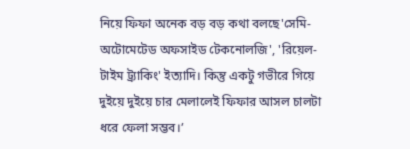নিয়ে ফিফা অনেক বড় বড় কথা বলছে'সেমি-অটোমেটেড অফসাইড টেকনোলজি', 'রিয়েল-টাইম ট্র্যাকিং' ইত্যাদি। কিন্তু একটু গভীরে গিয়ে দুইয়ে দুইয়ে চার মেলালেই ফিফার আসল চালটা ধরে ফেলা সম্ভব।’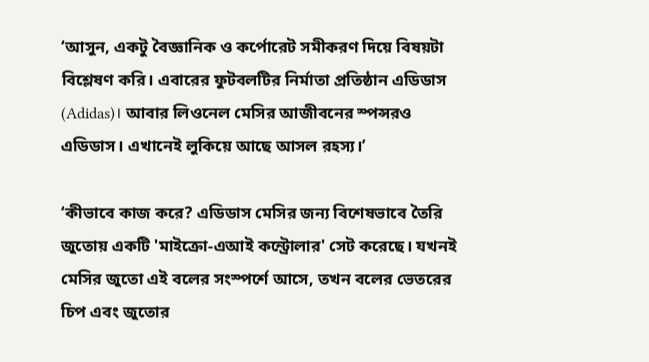‘আসুন, একটু বৈজ্ঞানিক ও কর্পোরেট সমীকরণ দিয়ে বিষয়টা বিশ্লেষণ করি। এবারের ফুটবলটির নির্মাতা প্রতিষ্ঠান এডিডাস (Adidas)। আবার লিওনেল মেসির আজীবনের স্পন্সরও এডিডাস। এখানেই লুকিয়ে আছে আসল রহস্য।’

‘কীভাবে কাজ করে? এডিডাস মেসির জন্য বিশেষভাবে তৈরি জুতোয় একটি 'মাইক্রো-এআই কন্ট্রোলার' সেট করেছে। যখনই মেসির জুতো এই বলের সংস্পর্শে আসে, তখন বলের ভেতরের চিপ এবং জুতোর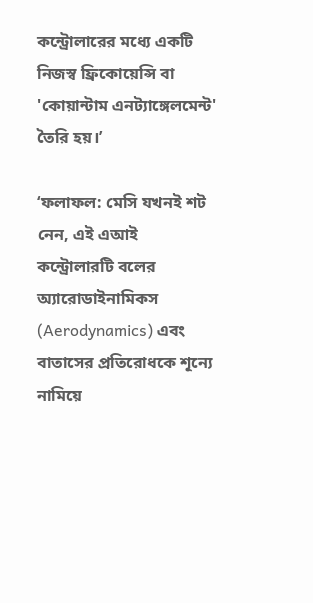কন্ট্রোলারের মধ্যে একটি নিজস্ব ফ্রিকোয়েন্সি বা 'কোয়ান্টাম এনট্যাঙ্গেলমেন্ট' তৈরি হয়।’

‘ফলাফল: মেসি যখনই শট নেন, এই এআই কন্ট্রোলারটি বলের অ্যারোডাইনামিকস (Aerodynamics) এবং বাতাসের প্রতিরোধকে শূন্যে নামিয়ে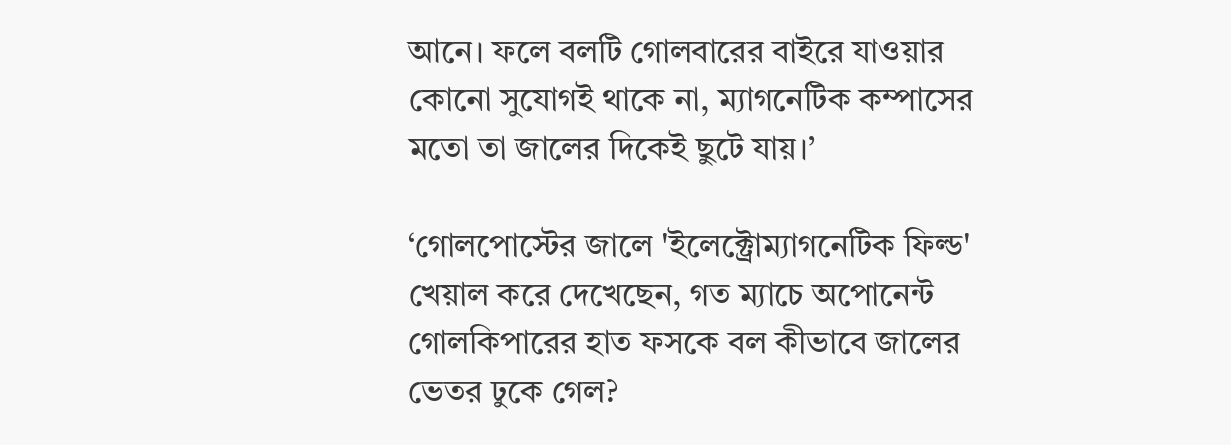আনে। ফলে বলটি গোলবারের বাইরে যাওয়ার কোনো সুযোগই থাকে না, ম্যাগনেটিক কম্পাসের মতো তা জালের দিকেই ছুটে যায়।’

‘গোলপোস্টের জালে 'ইলেক্ট্রোম্যাগনেটিক ফিল্ড' খেয়াল করে দেখেছেন, গত ম্যাচে অপোনেন্ট গোলকিপারের হাত ফসকে বল কীভাবে জালের ভেতর ঢুকে গেল?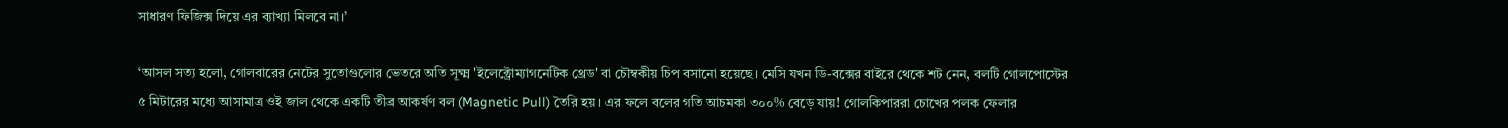সাধারণ ফিজিক্স দিয়ে এর ব্যাখ্যা মিলবে না।’

‘আসল সত্য হলো, গোলবারের নেটের সুতোগুলোর ভেতরে অতি সূক্ষ্ম 'ইলেক্ট্রোম্যাগনেটিক থ্রেড' বা চৌম্বকীয় চিপ বসানো হয়েছে। মেসি যখন ডি-বক্সের বাইরে থেকে শট নেন, বলটি গোলপোস্টের ৫ মিটারের মধ্যে আসামাত্র ওই জাল থেকে একটি তীব্র আকর্ষণ বল (Magnetic Pull) তৈরি হয়। এর ফলে বলের গতি আচমকা ৩০০% বেড়ে যায়! গোলকিপাররা চোখের পলক ফেলার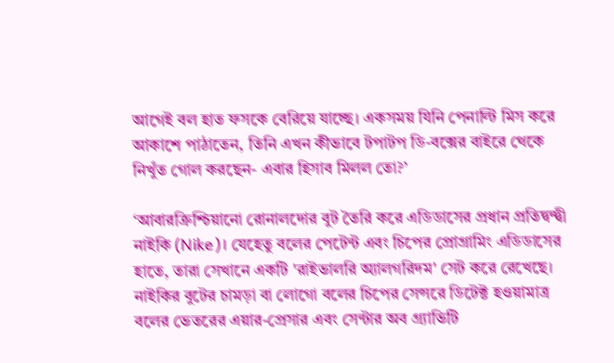আগেই বল হাত ফসকে বেরিয়ে যাচ্ছে। একসময় যিনি পেনাল্টি মিস করে আকাশে পাঠাতেন, তিনি এখন কীভাবে টপাটপ ডি-বক্সের বাইরে থেকে নিখুঁত গোল করছেন- এবার হিসাব মিলল তো?’

‘আবারক্রিশ্চিয়ানো রোনালদোর বুট তৈরি করে এডিডাসের প্রধান প্রতিদ্বন্দ্বী নাইকি (Nike)। যেহেতু বলের পেটেন্ট এবং চিপের প্রোগ্রামিং এডিডাসের হাতে, তারা সেখানে একটি 'রাইভালরি অ্যালগরিদম' সেট করে রেখেছে। নাইকির বুটের চামড়া বা লোগো বলের চিপের সেন্সরে ডিটেক্ট হওয়ামাত্র বলের ভেতরের এয়ার-প্রেসার এবং সেন্টার অব গ্র্যাভিটি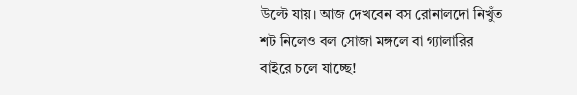উল্টে যায়। আজ দেখবেন বস রোনালদো নিখুঁত শট নিলেও বল সোজা মঙ্গলে বা গ্যালারির বাইরে চলে যাচ্ছে!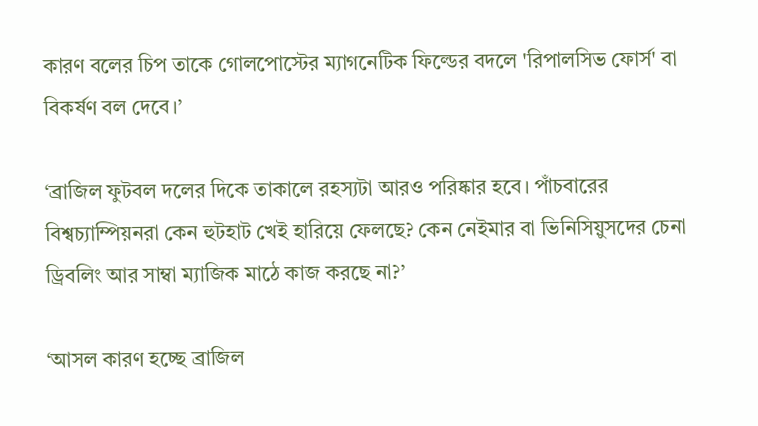কারণ বলের চিপ তাকে গোলপোস্টের ম্যাগনেটিক ফিল্ডের বদলে 'রিপালসিভ ফোর্স' বা বিকর্ষণ বল দেবে।’

‘ব্রাজিল ফুটবল দলের দিকে তাকালে রহস্যটা আরও পরিষ্কার হবে। পাঁচবারের বিশ্বচ্যাম্পিয়নরা কেন হুটহাট খেই হারিয়ে ফেলছে? কেন নেইমার বা ভিনিসিয়ুসদের চেনা ড্রিবলিং আর সাম্বা ম্যাজিক মাঠে কাজ করছে না?’

‘আসল কারণ হচ্ছে ব্রাজিল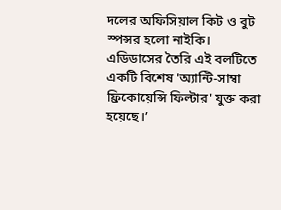দলের অফিসিয়াল কিট ও বুট স্পন্সর হলো নাইকি। এডিডাসের তৈরি এই বলটিতে একটি বিশেষ 'অ্যান্টি-সাম্বা ফ্রিকোয়েন্সি ফিল্টার' যুক্ত করা হয়েছে।’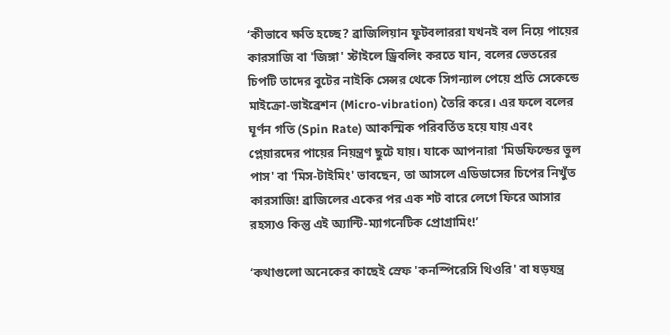‘কীভাবে ক্ষতি হচ্ছে? ব্রাজিলিয়ান ফুটবলাররা যখনই বল নিয়ে পায়ের কারসাজি বা 'জিঙ্গা' স্টাইলে ড্রিবলিং করতে যান, বলের ভেতরের চিপটি তাদের বুটের নাইকি সেন্সর থেকে সিগন্যাল পেয়ে প্রতি সেকেন্ডে মাইক্রো-ভাইব্রেশন (Micro-vibration) তৈরি করে। এর ফলে বলের ঘূর্ণন গতি (Spin Rate) আকস্মিক পরিবর্তিত হয়ে যায় এবং প্লেয়ারদের পায়ের নিয়ন্ত্রণ ছুটে যায়। যাকে আপনারা 'মিডফিল্ডের ভুল পাস' বা 'মিস-টাইমিং' ভাবছেন, তা আসলে এডিডাসের চিপের নিখুঁত কারসাজি! ব্রাজিলের একের পর এক শট বারে লেগে ফিরে আসার রহস্যও কিন্তু এই অ্যান্টি-ম্যাগনেটিক প্রোগ্রামিং!’

‘কথাগুলো অনেকের কাছেই স্রেফ 'কনস্পিরেসি থিওরি' বা ষড়যন্ত্র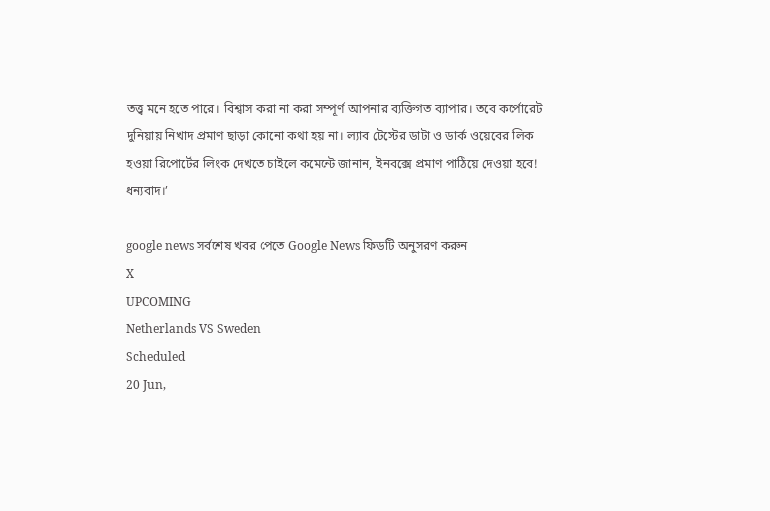তত্ত্ব মনে হতে পারে। বিশ্বাস করা না করা সম্পূর্ণ আপনার ব্যক্তিগত ব্যাপার। তবে কর্পোরেট দুনিয়ায় নিখাদ প্রমাণ ছাড়া কোনো কথা হয় না। ল্যাব টেস্টের ডাটা ও ডার্ক ওয়েবের লিক হওয়া রিপোর্টের লিংক দেখতে চাইলে কমেন্টে জানান, ইনবক্সে প্রমাণ পাঠিয়ে দেওয়া হবে! ধন্যবাদ।’

google news সর্বশেষ খবর পেতে Google News ফিডটি অনুসরণ করুন
X
UPCOMING
Netherlands VS Sweden
Scheduled
20 Jun,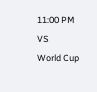11:00 PM
VS
World Cup